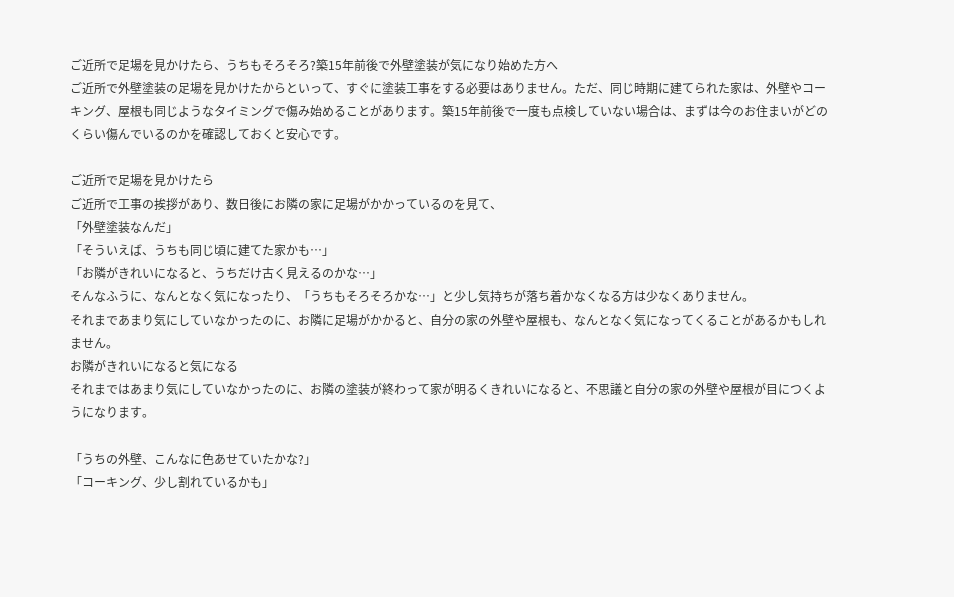ご近所で足場を見かけたら、うちもそろそろ?築15年前後で外壁塗装が気になり始めた方へ
ご近所で外壁塗装の足場を見かけたからといって、すぐに塗装工事をする必要はありません。ただ、同じ時期に建てられた家は、外壁やコーキング、屋根も同じようなタイミングで傷み始めることがあります。築15年前後で一度も点検していない場合は、まずは今のお住まいがどのくらい傷んでいるのかを確認しておくと安心です。

ご近所で足場を見かけたら
ご近所で工事の挨拶があり、数日後にお隣の家に足場がかかっているのを見て、
「外壁塗装なんだ」
「そういえば、うちも同じ頃に建てた家かも…」
「お隣がきれいになると、うちだけ古く見えるのかな…」
そんなふうに、なんとなく気になったり、「うちもそろそろかな…」と少し気持ちが落ち着かなくなる方は少なくありません。
それまであまり気にしていなかったのに、お隣に足場がかかると、自分の家の外壁や屋根も、なんとなく気になってくることがあるかもしれません。
お隣がきれいになると気になる
それまではあまり気にしていなかったのに、お隣の塗装が終わって家が明るくきれいになると、不思議と自分の家の外壁や屋根が目につくようになります。

「うちの外壁、こんなに色あせていたかな?」
「コーキング、少し割れているかも」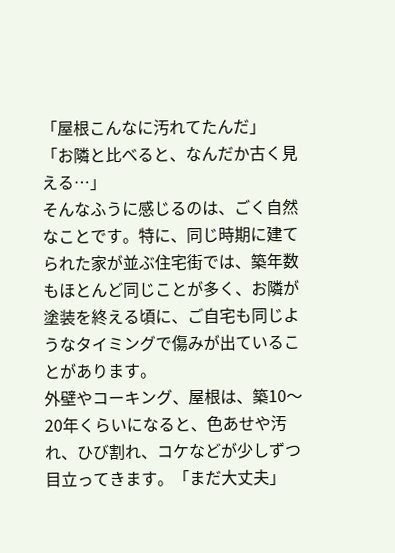「屋根こんなに汚れてたんだ」
「お隣と比べると、なんだか古く見える…」
そんなふうに感じるのは、ごく自然なことです。特に、同じ時期に建てられた家が並ぶ住宅街では、築年数もほとんど同じことが多く、お隣が塗装を終える頃に、ご自宅も同じようなタイミングで傷みが出ていることがあります。
外壁やコーキング、屋根は、築10〜20年くらいになると、色あせや汚れ、ひび割れ、コケなどが少しずつ目立ってきます。「まだ大丈夫」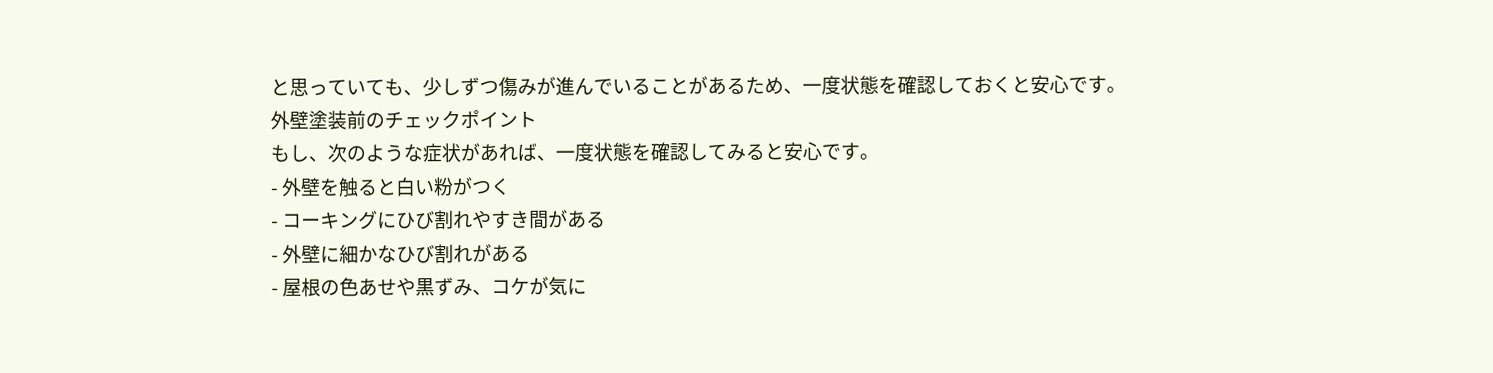と思っていても、少しずつ傷みが進んでいることがあるため、一度状態を確認しておくと安心です。
外壁塗装前のチェックポイント
もし、次のような症状があれば、一度状態を確認してみると安心です。
- 外壁を触ると白い粉がつく
- コーキングにひび割れやすき間がある
- 外壁に細かなひび割れがある
- 屋根の色あせや黒ずみ、コケが気に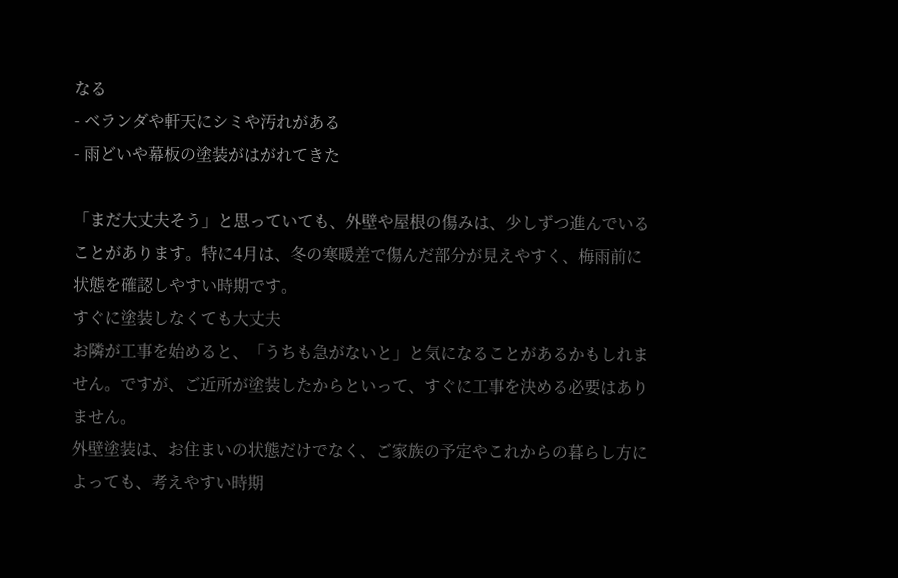なる
- ベランダや軒天にシミや汚れがある
- 雨どいや幕板の塗装がはがれてきた

「まだ大丈夫そう」と思っていても、外壁や屋根の傷みは、少しずつ進んでいることがあります。特に4月は、冬の寒暖差で傷んだ部分が見えやすく、梅雨前に状態を確認しやすい時期です。
すぐに塗装しなくても大丈夫
お隣が工事を始めると、「うちも急がないと」と気になることがあるかもしれません。ですが、ご近所が塗装したからといって、すぐに工事を決める必要はありません。
外壁塗装は、お住まいの状態だけでなく、ご家族の予定やこれからの暮らし方によっても、考えやすい時期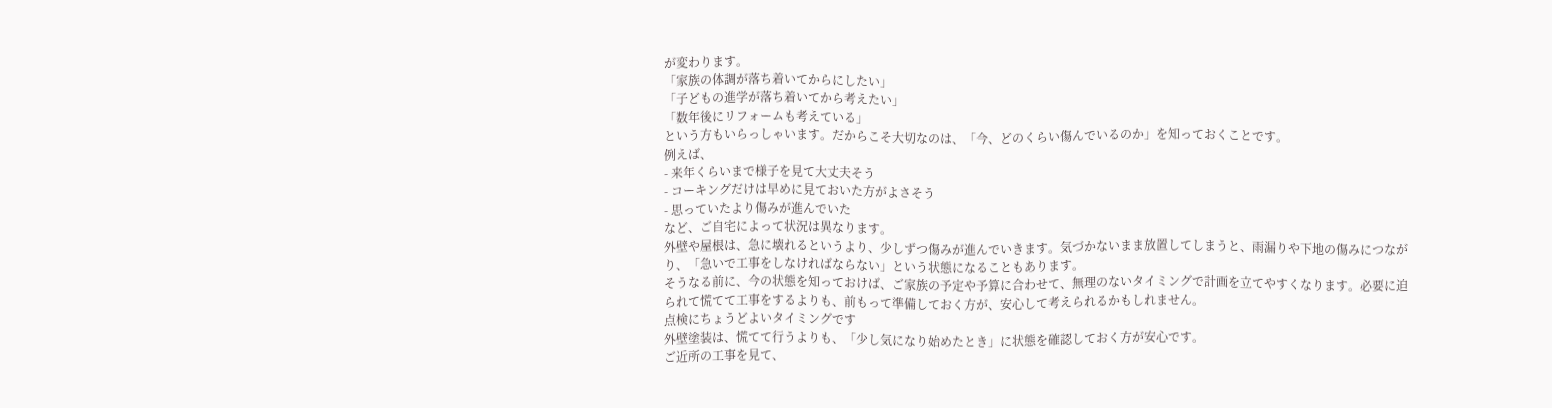が変わります。
「家族の体調が落ち着いてからにしたい」
「子どもの進学が落ち着いてから考えたい」
「数年後にリフォームも考えている」
という方もいらっしゃいます。だからこそ大切なのは、「今、どのくらい傷んでいるのか」を知っておくことです。
例えば、
- 来年くらいまで様子を見て大丈夫そう
- コーキングだけは早めに見ておいた方がよさそう
- 思っていたより傷みが進んでいた
など、ご自宅によって状況は異なります。
外壁や屋根は、急に壊れるというより、少しずつ傷みが進んでいきます。気づかないまま放置してしまうと、雨漏りや下地の傷みにつながり、「急いで工事をしなければならない」という状態になることもあります。
そうなる前に、今の状態を知っておけば、ご家族の予定や予算に合わせて、無理のないタイミングで計画を立てやすくなります。必要に迫られて慌てて工事をするよりも、前もって準備しておく方が、安心して考えられるかもしれません。
点検にちょうどよいタイミングです
外壁塗装は、慌てて行うよりも、「少し気になり始めたとき」に状態を確認しておく方が安心です。
ご近所の工事を見て、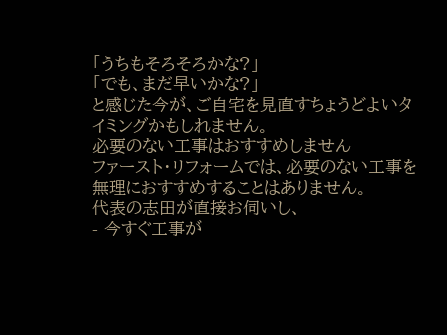「うちもそろそろかな?」
「でも、まだ早いかな?」
と感じた今が、ご自宅を見直すちょうどよいタイミングかもしれません。
必要のない工事はおすすめしません
ファースト・リフォームでは、必要のない工事を無理におすすめすることはありません。
代表の志田が直接お伺いし、
- 今すぐ工事が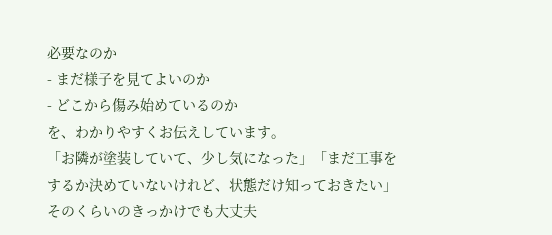必要なのか
- まだ様子を見てよいのか
- どこから傷み始めているのか
を、わかりやすくお伝えしています。
「お隣が塗装していて、少し気になった」「まだ工事をするか決めていないけれど、状態だけ知っておきたい」そのくらいのきっかけでも大丈夫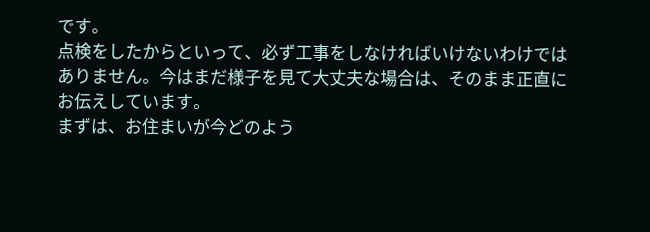です。
点検をしたからといって、必ず工事をしなければいけないわけではありません。今はまだ様子を見て大丈夫な場合は、そのまま正直にお伝えしています。
まずは、お住まいが今どのよう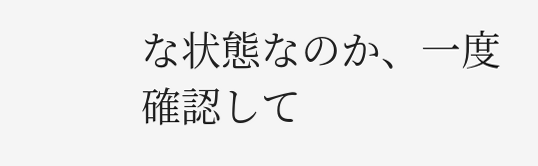な状態なのか、一度確認して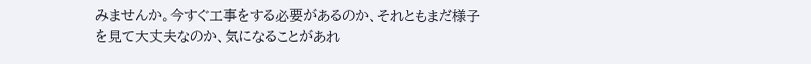みませんか。今すぐ工事をする必要があるのか、それともまだ様子を見て大丈夫なのか、気になることがあれ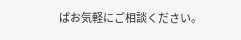ばお気軽にご相談ください。